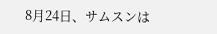8月24日、サムスンは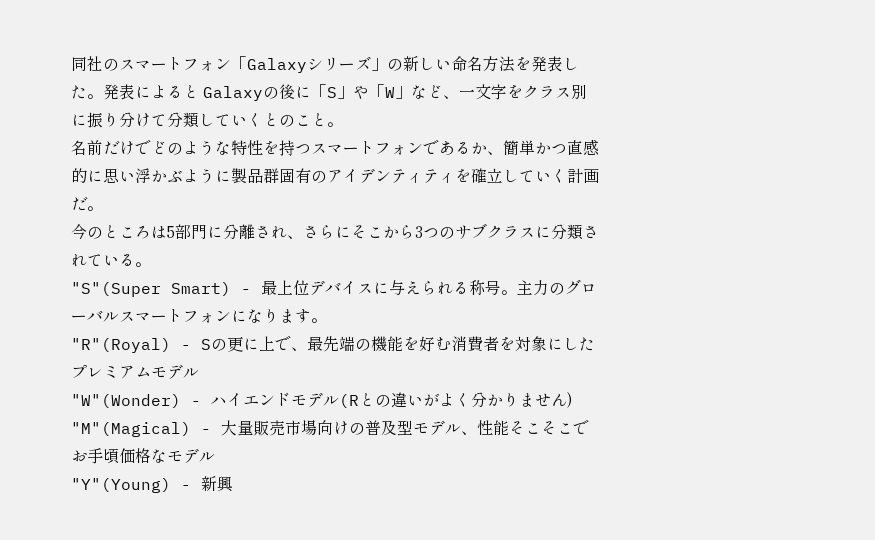同社のスマートフォン「Galaxyシリーズ」の新しい命名方法を発表した。発表によると Galaxyの後に「S」や「W」など、一文字をクラス別に振り分けて分類していくとのこと。
名前だけでどのような特性を持つスマートフォンであるか、簡単かつ直感的に思い浮かぶように製品群固有のアイデンティティを確立していく計画だ。
今のところは5部門に分離され、さらにそこから3つのサブクラスに分類されている。
"S"(Super Smart) - 最上位デバイスに与えられる称号。主力のグローバルスマートフォンになります。
"R"(Royal) - Sの更に上で、最先端の機能を好む消費者を対象にしたプレミアムモデル
"W"(Wonder) - ハイエンドモデル(Rとの違いがよく分かりません)
"M"(Magical) - 大量販売市場向けの普及型モデル、性能そこそこでお手頃価格なモデル
"Y"(Young) - 新興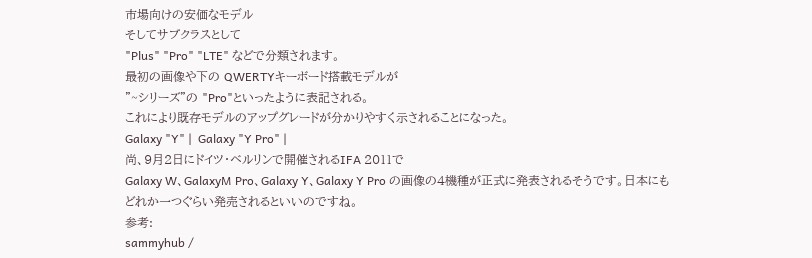市場向けの安価なモデル
そしてサブクラスとして
"Plus" "Pro" "LTE" などで分類されます。
最初の画像や下の QWERTYキーボード搭載モデルが
"~シリーズ"の "Pro"といったように表記される。
これにより既存モデルのアップグレードが分かりやすく示されることになった。
Galaxy "Y" |  Galaxy "Y Pro" |
尚、9月2日にドイツ・ベルリンで開催されるIFA 2011で
Galaxy W、GalaxyM Pro、Galaxy Y、Galaxy Y Pro の画像の4機種が正式に発表されるそうです。日本にもどれか一つぐらい発売されるといいのですね。
参考:
sammyhub /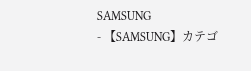SAMSUNG
- 【SAMSUNG】カテゴ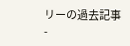リーの過去記事
-